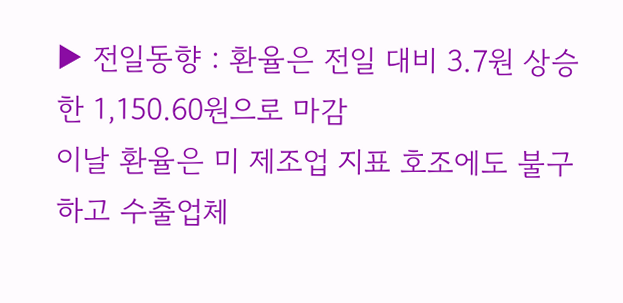▶ 전일동향 : 환율은 전일 대비 3.7원 상승한 1,150.60원으로 마감
이날 환율은 미 제조업 지표 호조에도 불구하고 수출업체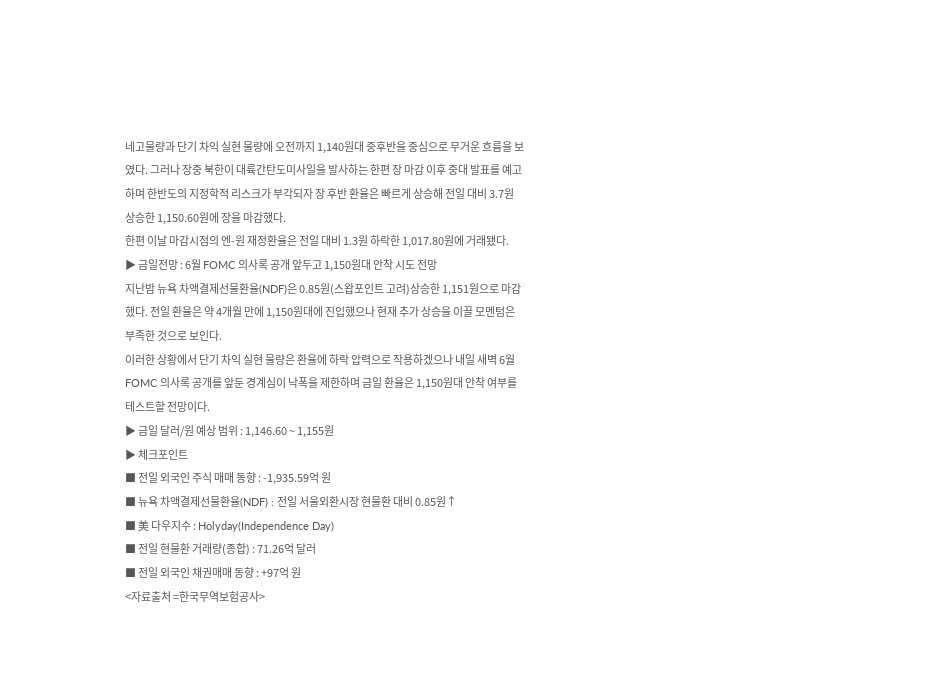네고물량과 단기 차익 실현 물량에 오전까지 1,140원대 중후반을 중심으로 무거운 흐름을 보였다. 그러나 장중 북한이 대륙간탄도미사일을 발사하는 한편 장 마감 이후 중대 발표를 예고하며 한반도의 지정학적 리스크가 부각되자 장 후반 환율은 빠르게 상승해 전일 대비 3.7원 상승한 1,150.60원에 장을 마감했다.
한편 이날 마감시점의 엔-원 재정환율은 전일 대비 1.3원 하락한 1,017.80원에 거래됐다.
▶ 금일전망 : 6월 FOMC 의사록 공개 앞두고 1,150원대 안착 시도 전망
지난밤 뉴욕 차액결제선물환율(NDF)은 0.85원(스왑포인트 고려)상승한 1,151원으로 마감했다. 전일 환율은 약 4개월 만에 1,150원대에 진입했으나 현재 추가 상승을 이끌 모멘텀은 부족한 것으로 보인다.
이러한 상황에서 단기 차익 실현 물량은 환율에 하락 압력으로 작용하겠으나 내일 새벽 6월 FOMC 의사록 공개를 앞둔 경계심이 낙폭을 제한하며 금일 환율은 1,150원대 안착 여부를 테스트할 전망이다.
▶ 금일 달러/원 예상 범위 : 1,146.60 ~ 1,155원
▶ 체크포인트
■ 전일 외국인 주식 매매 동향 : -1,935.59억 원
■ 뉴욕 차액결제선물환율(NDF) : 전일 서울외환시장 현물환 대비 0.85원↑
■ 美 다우지수 : Holyday(Independence Day)
■ 전일 현물환 거래량(종합) : 71.26억 달러
■ 전일 외국인 채권매매 동향 : +97억 원
<자료출처 =한국무역보험공사>